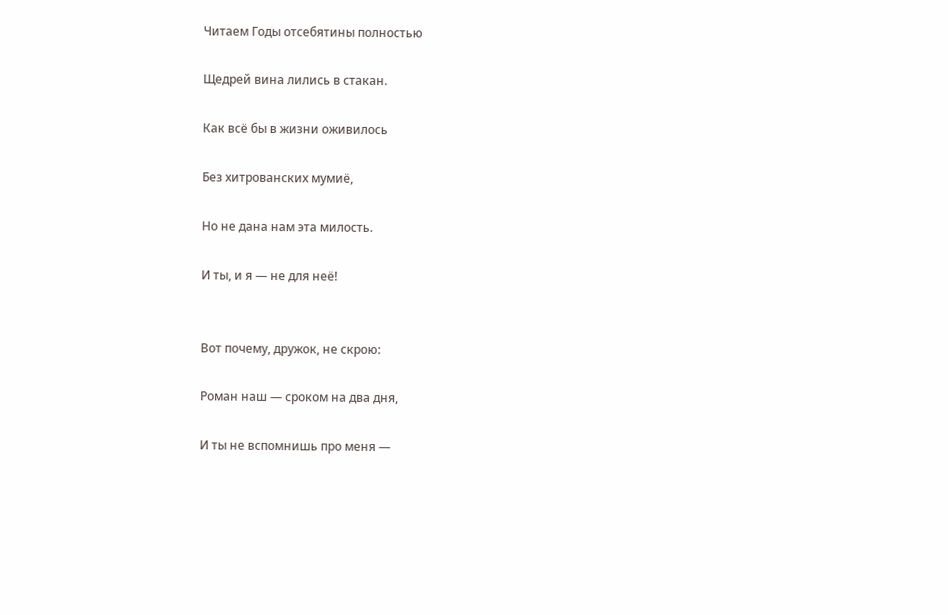Читаем Годы отсебятины полностью

Щедрей вина лились в стакан.

Как всё бы в жизни оживилось

Без хитрованских мумиё,

Но не дана нам эта милость.

И ты, и я — не для неё!


Вот почему, дружок, не скрою:

Роман наш — сроком на два дня,

И ты не вспомнишь про меня —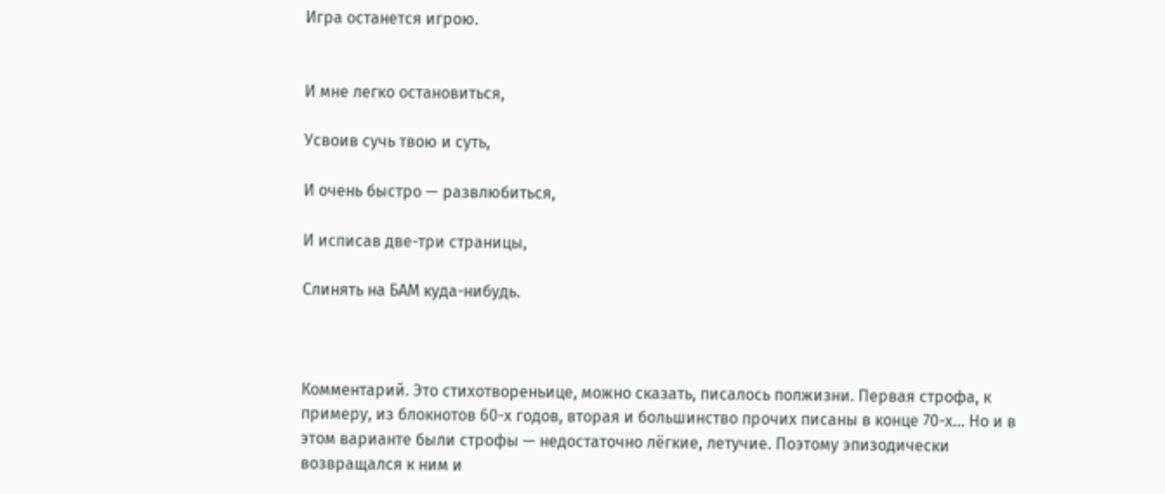Игра останется игрою.


И мне легко остановиться,

Усвоив сучь твою и суть,

И очень быстро — развлюбиться,

И исписав две-три страницы,

Слинять на БАМ куда-нибудь.



Комментарий. Это стихотвореньице, можно сказать, писалось полжизни. Первая строфа, к примеру, из блокнотов 60-х годов, вторая и большинство прочих писаны в конце 70-х... Но и в этом варианте были строфы — недостаточно лёгкие, летучие. Поэтому эпизодически возвращался к ним и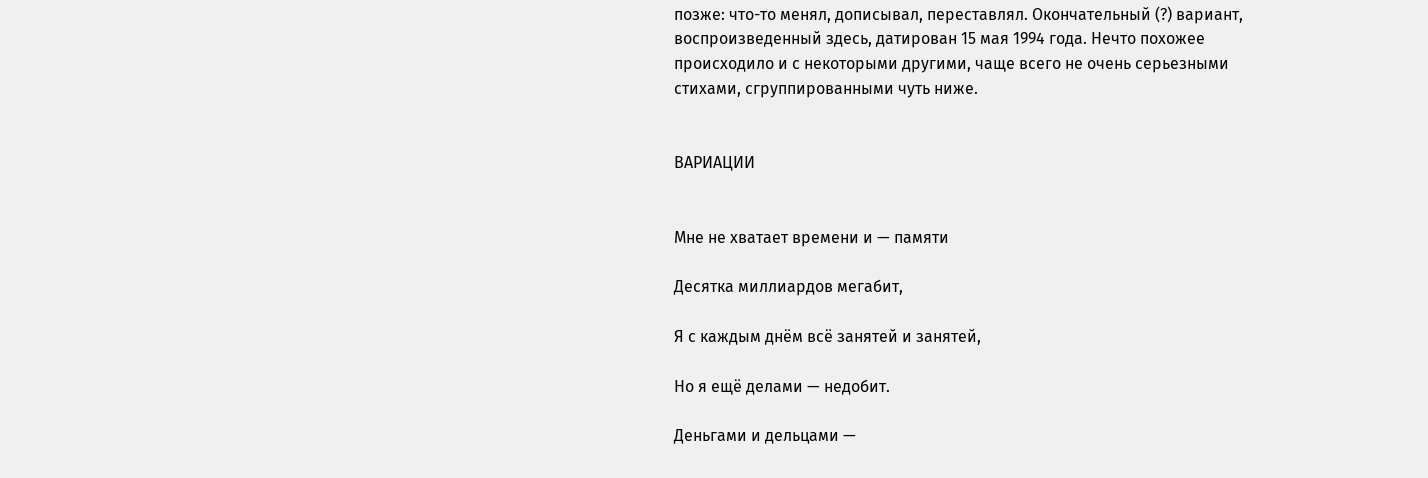позже: что-то менял, дописывал, переставлял. Окончательный (?) вариант, воспроизведенный здесь, датирован 15 мая 1994 года. Нечто похожее происходило и с некоторыми другими, чаще всего не очень серьезными стихами, сгруппированными чуть ниже.


ВАРИАЦИИ


Мне не хватает времени и — памяти

Десятка миллиардов мегабит,

Я с каждым днём всё занятей и занятей,

Но я ещё делами — недобит.

Деньгами и дельцами —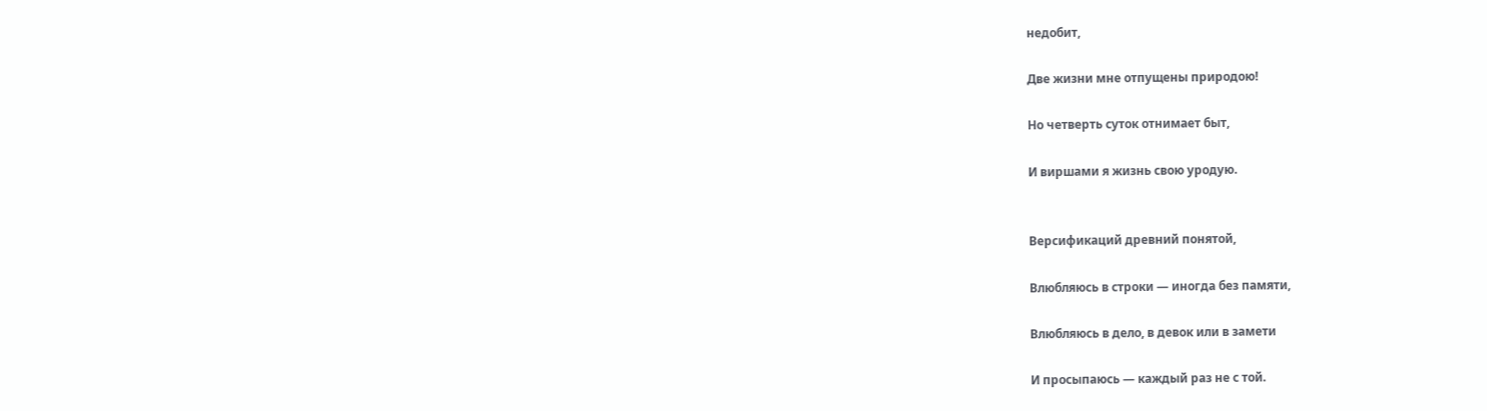недобит,

Две жизни мне отпущены природою!

Но четверть суток отнимает быт,

И виршами я жизнь свою уродую.


Версификаций древний понятой,

Влюбляюсь в строки — иногда без памяти,

Влюбляюсь в дело, в девок или в замети

И просыпаюсь — каждый раз не с той.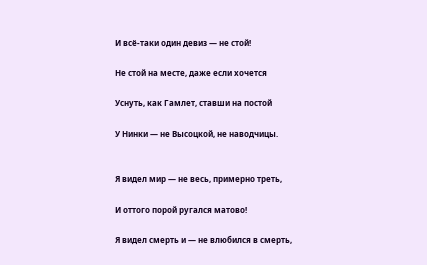И всё-таки один девиз — не стой!

Не стой на месте, даже если хочется

Уснуть, как Гамлет, ставши на постой

У Нинки — не Высоцкой, не наводчицы.


Я видел мир — не весь, примерно треть,

И оттого порой ругался матово!

Я видел смерть и — не влюбился в смерть,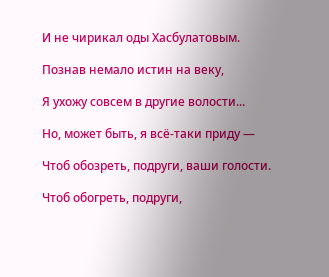И не чирикал оды Хасбулатовым.

Познав немало истин на веку,

Я ухожу совсем в другие волости...

Но, может быть, я всё-таки приду —

Чтоб обозреть, подруги, ваши голости.

Чтоб обогреть, подруги,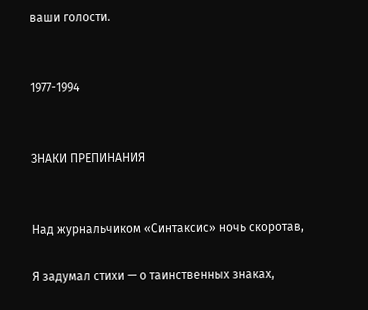ваши голости.


1977-1994


ЗНАКИ ПРЕПИНАНИЯ


Над журнальчиком «Синтаксис» ночь скоротав,

Я задумал стихи — о таинственных знаках,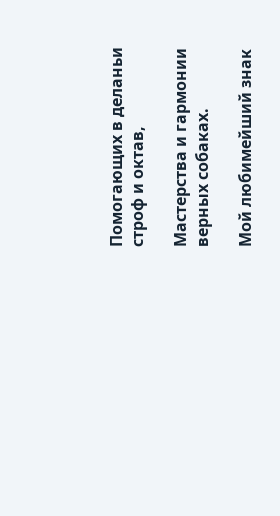Помогающих в деланьи строф и октав,

Мастерства и гармонии верных собаках.

Мой любимейший знак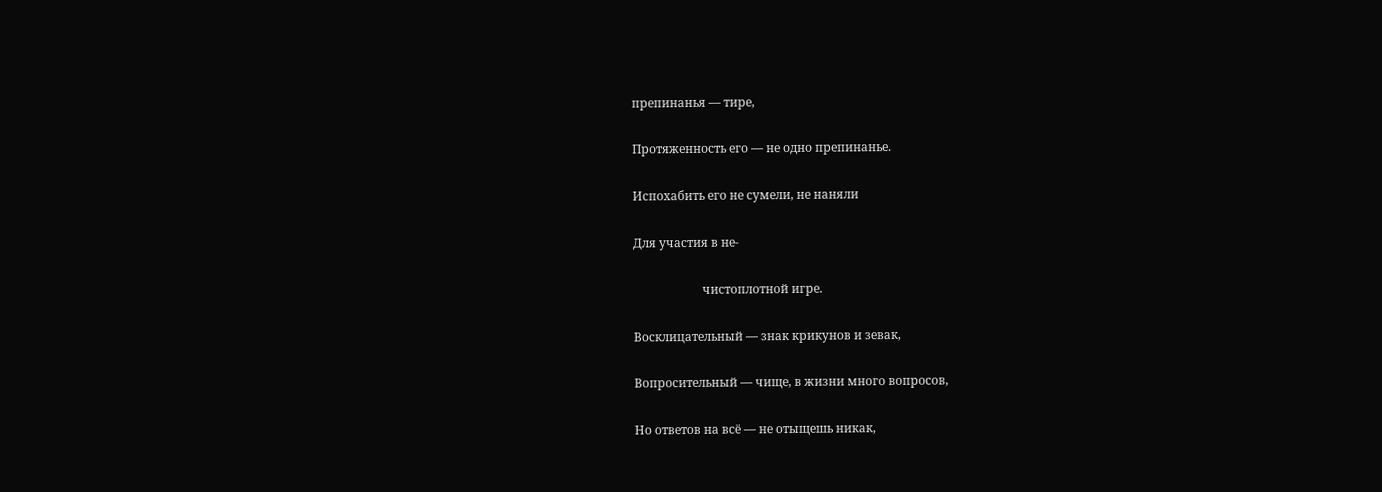препинанья — тире,

Протяженность его — не одно препинанье.

Испохабить его не сумели, не наняли

Для участия в не-

                       чистоплотной игре.

Восклицательный — знак крикунов и зевак,

Вопросительный — чище, в жизни много вопросов,

Но ответов на всё — не отыщешь никак,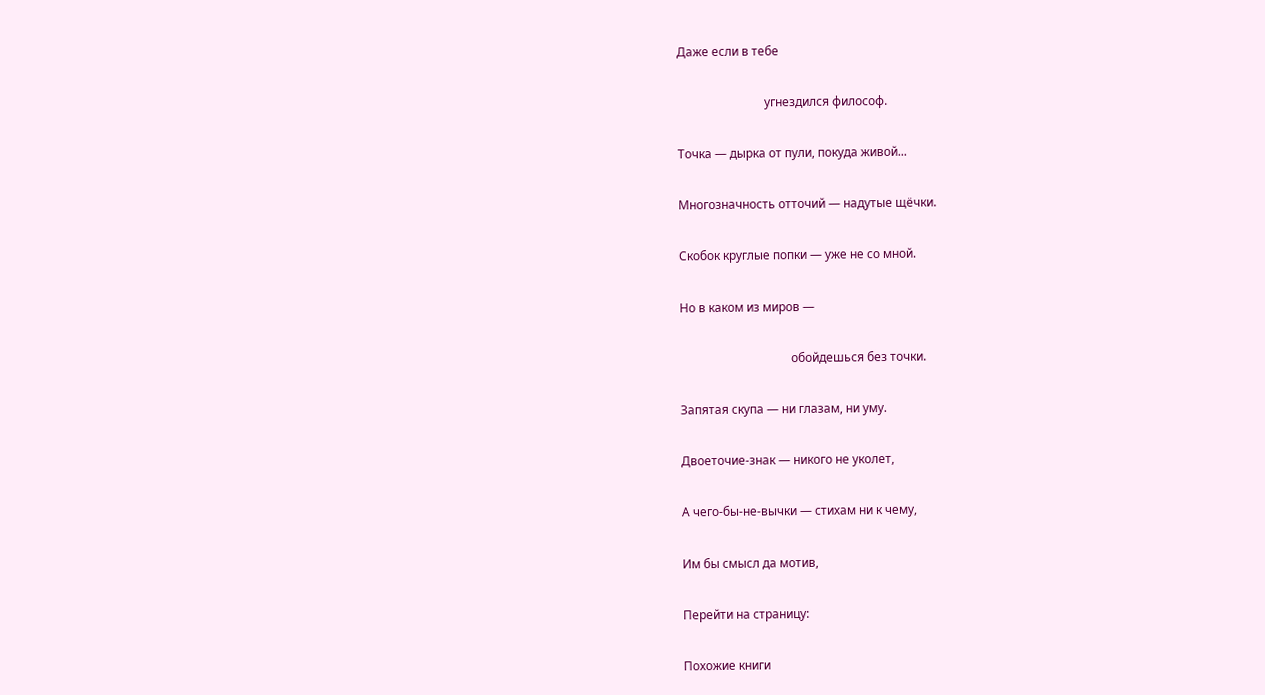Даже если в тебе

                             угнездился философ.

Точка — дырка от пули, покуда живой...

Многозначность отточий — надутые щёчки.

Скобок круглые попки — уже не со мной.

Но в каком из миров —

                                     обойдешься без точки.

Запятая скупа — ни глазам, ни уму.

Двоеточие-знак — никого не уколет,

А чего-бы-не-вычки — стихам ни к чему,

Им бы смысл да мотив,

Перейти на страницу:

Похожие книги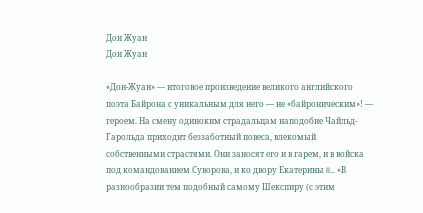Дон Жуан
Дон Жуан

«Дон-Жуан» — итоговое произведение великого английского поэта Байрона с уникальным для него — не «байроническим»! — героем. На смену одиноким страдальцам наподобие Чайльд-Гарольда приходит беззаботный повеса, влекомый собственными страстями. Они заносят его и в гарем, и в войска под командованием Суворова, и ко двору Екатерины II… «В разнообразии тем подобный самому Шекспиру (с этим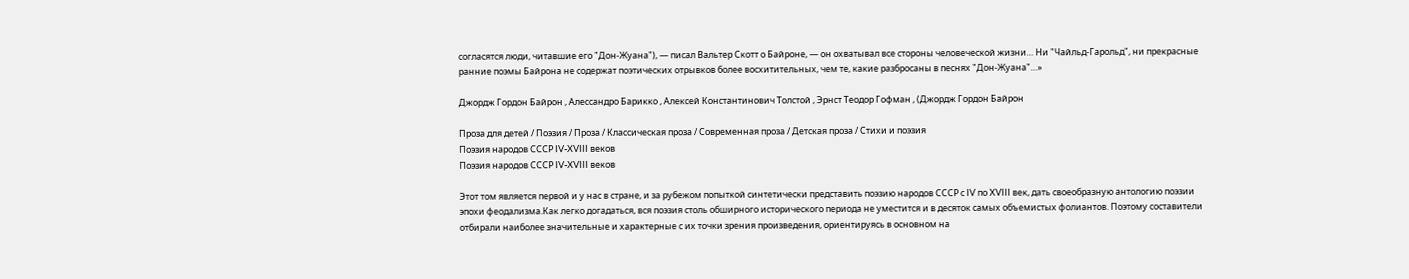согласятся люди, читавшие его "Дон-Жуана"), — писал Вальтер Скотт о Байроне, — он охватывал все стороны человеческой жизни… Ни "Чайльд-Гарольд", ни прекрасные ранние поэмы Байрона не содержат поэтических отрывков более восхитительных, чем те, какие разбросаны в песнях "Дон-Жуана"…»

Джордж Гордон Байрон , Алессандро Барикко , Алексей Константинович Толстой , Эрнст Теодор Гофман , (Джордж Гордон Байрон

Проза для детей / Поэзия / Проза / Классическая проза / Современная проза / Детская проза / Стихи и поэзия
Поэзия народов СССР IV-XVIII веков
Поэзия народов СССР IV-XVIII веков

Этот том является первой и у нас в стране, и за рубежом попыткой синтетически представить поэзию народов СССР с IV по XVIII век, дать своеобразную антологию поэзии эпохи феодализма.Как легко догадаться, вся поэзия столь обширного исторического периода не уместится и в десяток самых объемистых фолиантов. Поэтому составители отбирали наиболее значительные и характерные с их точки зрения произведения, ориентируясь в основном на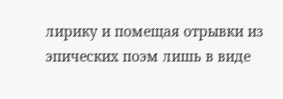лирику и помещая отрывки из эпических поэм лишь в виде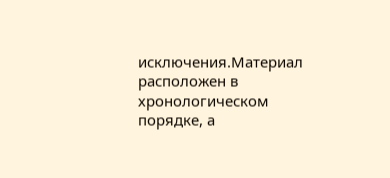исключения.Материал расположен в хронологическом порядке, а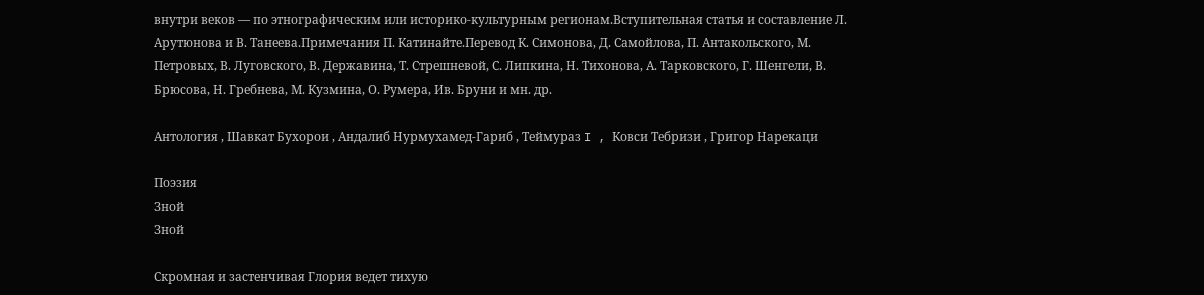внутри веков — по этнографическим или историко-культурным регионам.Вступительная статья и составление Л. Арутюнова и В. Танеева.Примечания П. Катинайте.Перевод К. Симонова, Д. Самойлова, П. Антакольского, М. Петровых, В. Луговского, В. Державина, Т. Стрешневой, С. Липкина, Н. Тихонова, А. Тарковского, Г. Шенгели, В. Брюсова, Н. Гребнева, М. Кузмина, О. Румера, Ив. Бруни и мн. др.

Антология , Шавкат Бухорои , Андалиб Нурмухамед-Гариб , Теймураз I , Ковси Тебризи , Григор Нарекаци

Поэзия
Зной
Зной

Скромная и застенчивая Глория ведет тихую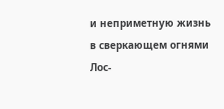и неприметную жизнь в сверкающем огнями Лос-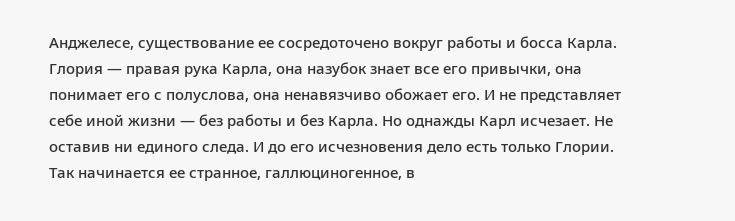Анджелесе, существование ее сосредоточено вокруг работы и босса Карла. Глория — правая рука Карла, она назубок знает все его привычки, она понимает его с полуслова, она ненавязчиво обожает его. И не представляет себе иной жизни — без работы и без Карла. Но однажды Карл исчезает. Не оставив ни единого следа. И до его исчезновения дело есть только Глории. Так начинается ее странное, галлюциногенное, в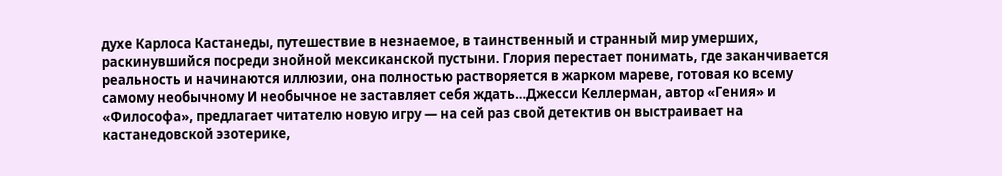духе Карлоса Кастанеды, путешествие в незнаемое, в таинственный и странный мир умерших, раскинувшийся посреди знойной мексиканской пустыни. Глория перестает понимать, где заканчивается реальность и начинаются иллюзии, она полностью растворяется в жарком мареве, готовая ко всему самому необычному И необычное не заставляет себя ждать…Джесси Келлерман, автор «Гения» и «Философа», предлагает читателю новую игру — на сей раз свой детектив он выстраивает на кастанедовской эзотерике,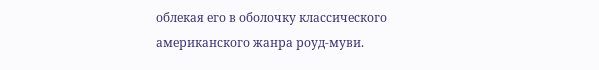облекая его в оболочку классического американского жанра роуд-муви.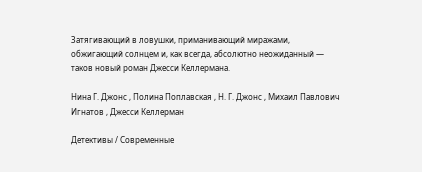Затягивающий в ловушки, приманивающий миражами, обжигающий солнцем и, как всегда, абсолютно неожиданный — таков новый роман Джесси Келлермана.

Нина Г. Джонс , Полина Поплавская , Н. Г. Джонс , Михаил Павлович Игнатов , Джесси Келлерман

Детективы / Современные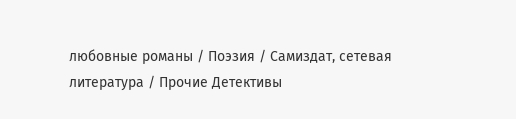любовные романы / Поэзия / Самиздат, сетевая литература / Прочие Детективы